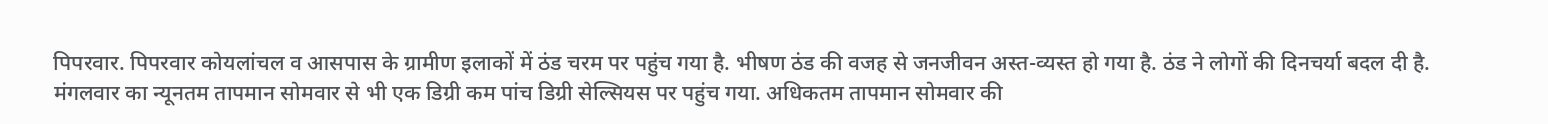पिपरवार. पिपरवार कोयलांचल व आसपास के ग्रामीण इलाकों में ठंड चरम पर पहुंच गया है. भीषण ठंड की वजह से जनजीवन अस्त-व्यस्त हो गया है. ठंड ने लोगों की दिनचर्या बदल दी है. मंगलवार का न्यूनतम तापमान सोमवार से भी एक डिग्री कम पांच डिग्री सेल्सियस पर पहुंच गया. अधिकतम तापमान सोमवार की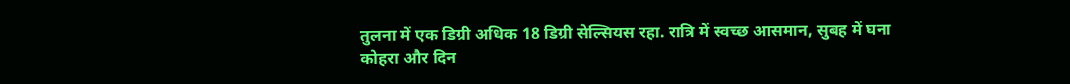तुलना में एक डिग्री अधिक 18 डिग्री सेल्सियस रहा. रात्रि में स्वच्छ आसमान, सुबह में घना कोहरा और दिन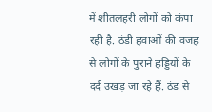में शीतलहरी लोगों को कंपा रही है. ठंडी हवाओं की वजह से लोगों के पुराने हड्डियों के दर्द उखड़ जा रहे हैं. ठंड से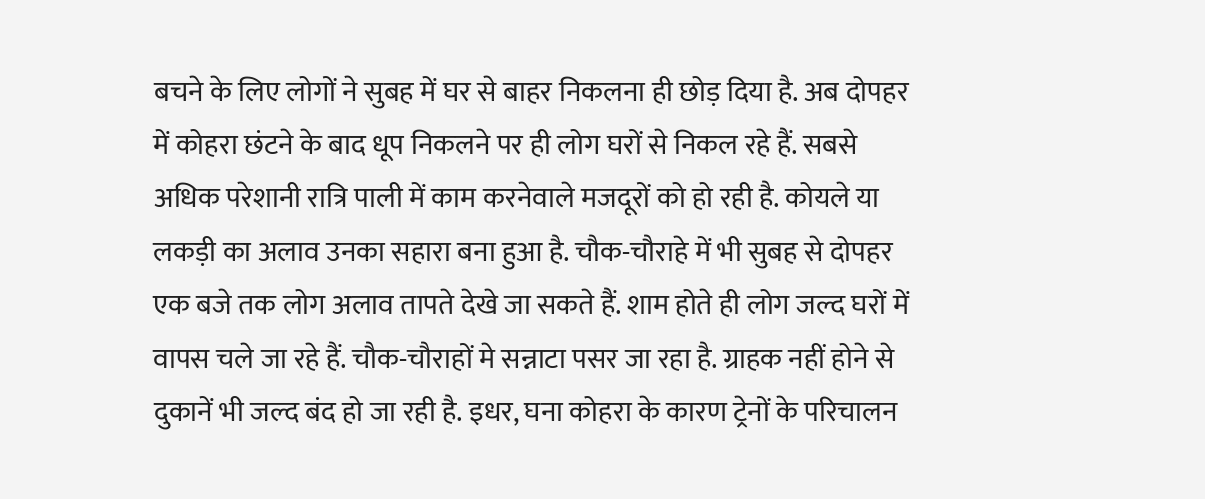बचने के लिए लोगों ने सुबह में घर से बाहर निकलना ही छोड़ दिया है. अब दोपहर में कोहरा छंटने के बाद धूप निकलने पर ही लोग घरों से निकल रहे हैं. सबसे अधिक परेशानी रात्रि पाली में काम करनेवाले मजदूरों को हो रही है. कोयले या लकड़ी का अलाव उनका सहारा बना हुआ है. चौक-चौराहे में भी सुबह से दोपहर एक बजे तक लोग अलाव तापते देखे जा सकते हैं. शाम होते ही लोग जल्द घरों में वापस चले जा रहे हैं. चौक-चौराहों मे सन्नाटा पसर जा रहा है. ग्राहक नहीं होने से दुकानें भी जल्द बंद हो जा रही है. इधर, घना कोहरा के कारण ट्रेनों के परिचालन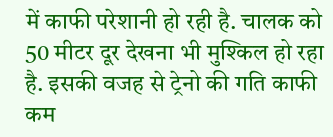में काफी परेशानी हो रही है. चालक को 50 मीटर दूर देखना भी मुश्किल हो रहा है. इसकी वजह से ट्रेनो की गति काफी कम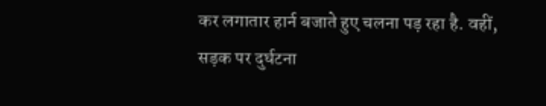कर लगातार हार्न बजाते हुए चलना पड़ रहा है. वहीं, सड़क पर दुर्घटना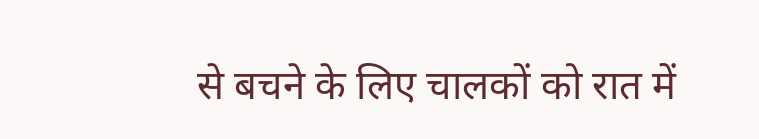से बचने के लिए चालकों को रात में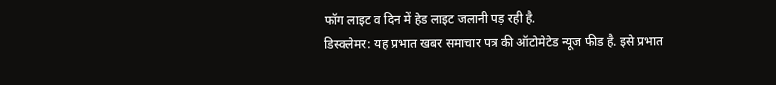फॉग लाइट व दिन में हेड लाइट जलानी पड़ रही है.
डिस्क्लेमर: यह प्रभात खबर समाचार पत्र की ऑटोमेटेड न्यूज फीड है. इसे प्रभात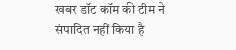खबर डॉट कॉम की टीम ने संपादित नहीं किया है